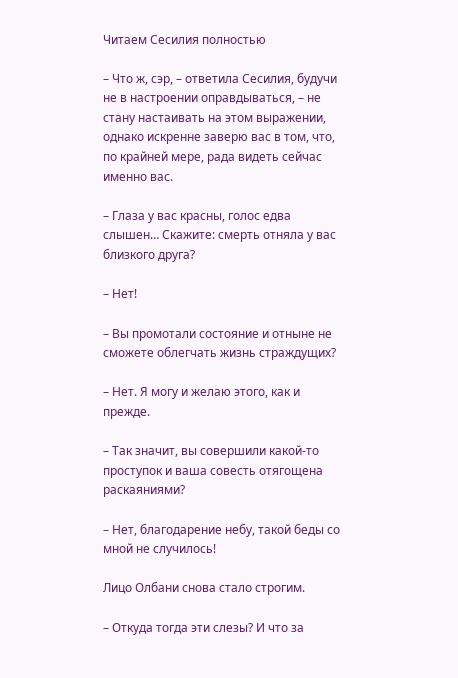Читаем Сесилия полностью

– Что ж, сэр, – ответила Сесилия, будучи не в настроении оправдываться, – не стану настаивать на этом выражении, однако искренне заверю вас в том, что, по крайней мере, рада видеть сейчас именно вас.

– Глаза у вас красны, голос едва слышен… Скажите: смерть отняла у вас близкого друга?

– Нет!

– Вы промотали состояние и отныне не сможете облегчать жизнь страждущих?

– Нет. Я могу и желаю этого, как и прежде.

– Так значит, вы совершили какой-то проступок и ваша совесть отягощена раскаяниями?

– Нет, благодарение небу, такой беды со мной не случилось!

Лицо Олбани снова стало строгим.

– Откуда тогда эти слезы? И что за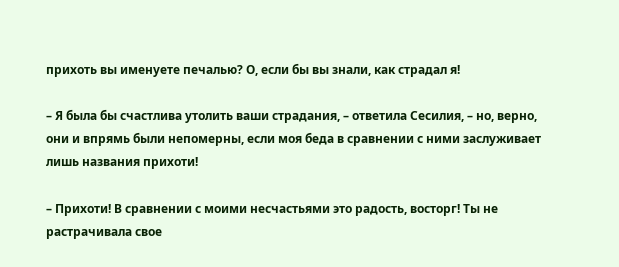прихоть вы именуете печалью? О, если бы вы знали, как страдал я!

– Я была бы счастлива утолить ваши страдания, – ответила Сесилия, – но, верно, они и впрямь были непомерны, если моя беда в сравнении с ними заслуживает лишь названия прихоти!

– Прихоти! В сравнении с моими несчастьями это радость, восторг! Ты не растрачивала свое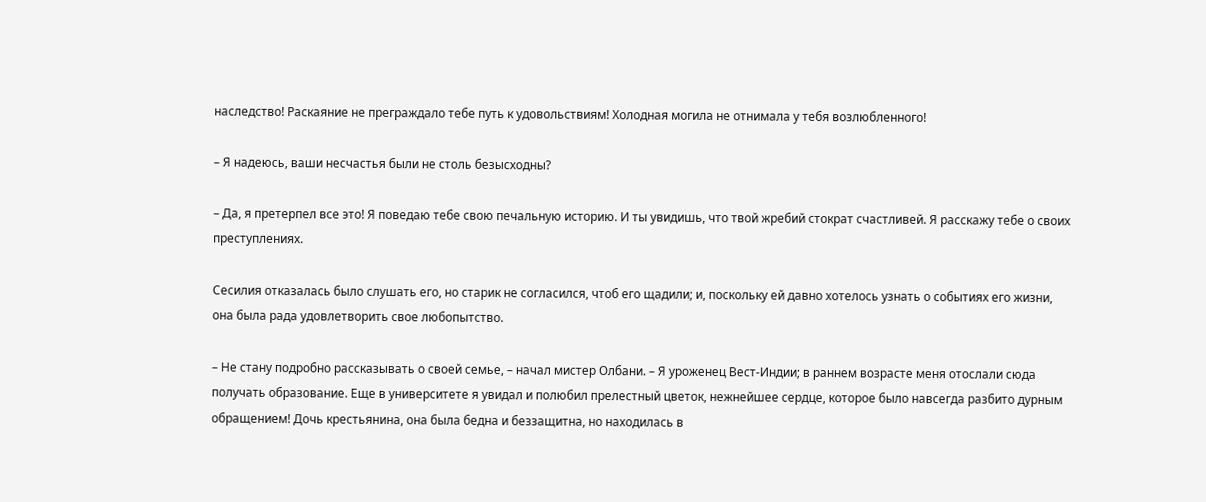наследство! Раскаяние не преграждало тебе путь к удовольствиям! Холодная могила не отнимала у тебя возлюбленного!

– Я надеюсь, ваши несчастья были не столь безысходны?

– Да, я претерпел все это! Я поведаю тебе свою печальную историю. И ты увидишь, что твой жребий стократ счастливей. Я расскажу тебе о своих преступлениях.

Сесилия отказалась было слушать его, но старик не согласился, чтоб его щадили; и, поскольку ей давно хотелось узнать о событиях его жизни, она была рада удовлетворить свое любопытство.

– Не стану подробно рассказывать о своей семье, – начал мистер Олбани. – Я уроженец Вест-Индии; в раннем возрасте меня отослали сюда получать образование. Еще в университете я увидал и полюбил прелестный цветок, нежнейшее сердце, которое было навсегда разбито дурным обращением! Дочь крестьянина, она была бедна и беззащитна, но находилась в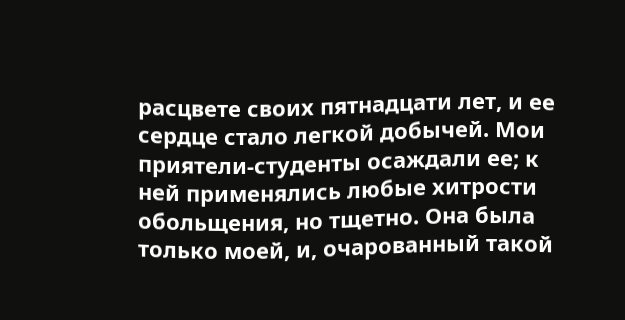расцвете своих пятнадцати лет, и ее сердце стало легкой добычей. Мои приятели-студенты осаждали ее; к ней применялись любые хитрости обольщения, но тщетно. Она была только моей, и, очарованный такой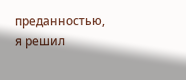преданностью, я решил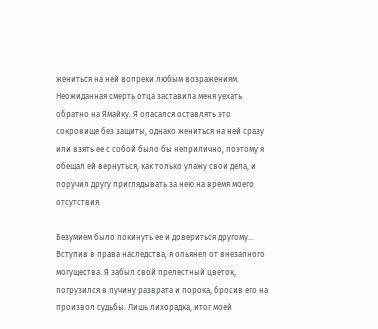жениться на ней вопреки любым возражениям. Неожиданная смерть отца заставила меня уехать обратно на Ямайку. Я опасался оставлять это сокровище без защиты, однако жениться на ней сразу или взять ее с собой было бы неприлично, поэтому я обещал ей вернуться, как только улажу свои дела, и поручил другу приглядывать за нею на время моего отсутствия.

Безумием было покинуть ее и довериться другому… Вступив в права наследства, я опьянел от внезапного могущества. Я забыл свой прелестный цветок, погрузился в пучину разврата и порока, бросив его на произвол судьбы. Лишь лихорадка, итог моей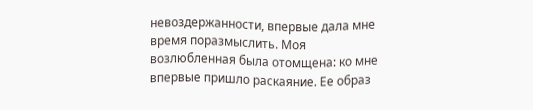невоздержанности, впервые дала мне время поразмыслить. Моя возлюбленная была отомщена: ко мне впервые пришло раскаяние. Ее образ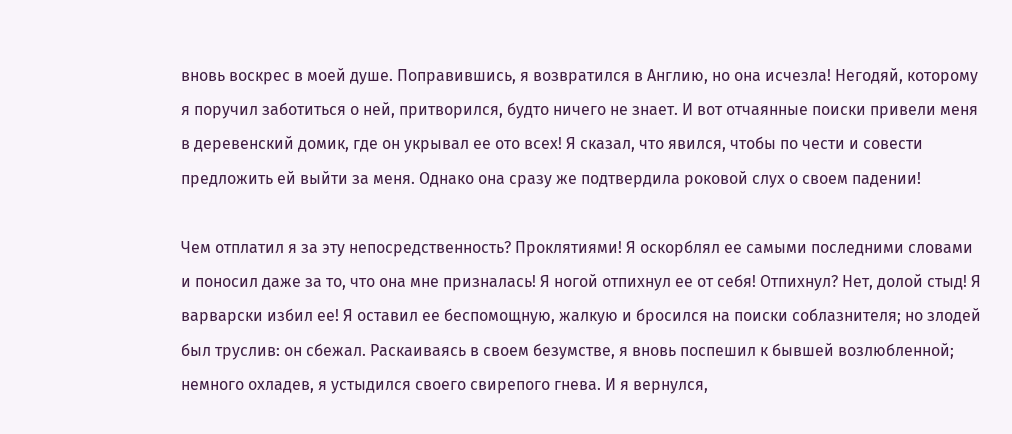вновь воскрес в моей душе. Поправившись, я возвратился в Англию, но она исчезла! Негодяй, которому я поручил заботиться о ней, притворился, будто ничего не знает. И вот отчаянные поиски привели меня в деревенский домик, где он укрывал ее ото всех! Я сказал, что явился, чтобы по чести и совести предложить ей выйти за меня. Однако она сразу же подтвердила роковой слух о своем падении!

Чем отплатил я за эту непосредственность? Проклятиями! Я оскорблял ее самыми последними словами и поносил даже за то, что она мне призналась! Я ногой отпихнул ее от себя! Отпихнул? Нет, долой стыд! Я варварски избил ее! Я оставил ее беспомощную, жалкую и бросился на поиски соблазнителя; но злодей был труслив: он сбежал. Раскаиваясь в своем безумстве, я вновь поспешил к бывшей возлюбленной; немного охладев, я устыдился своего свирепого гнева. И я вернулся,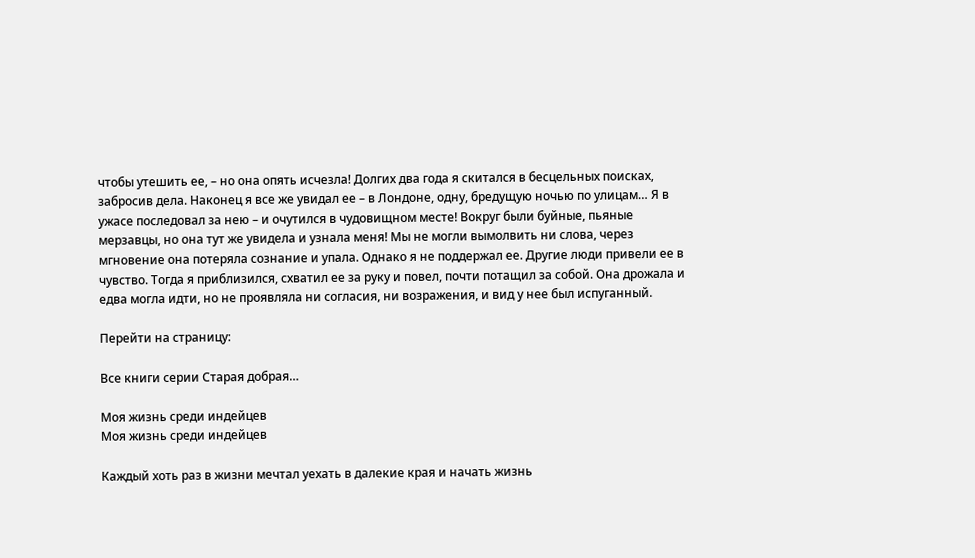чтобы утешить ее, – но она опять исчезла! Долгих два года я скитался в бесцельных поисках, забросив дела. Наконец я все же увидал ее – в Лондоне, одну, бредущую ночью по улицам… Я в ужасе последовал за нею – и очутился в чудовищном месте! Вокруг были буйные, пьяные мерзавцы, но она тут же увидела и узнала меня! Мы не могли вымолвить ни слова, через мгновение она потеряла сознание и упала. Однако я не поддержал ее. Другие люди привели ее в чувство. Тогда я приблизился, схватил ее за руку и повел, почти потащил за собой. Она дрожала и едва могла идти, но не проявляла ни согласия, ни возражения, и вид у нее был испуганный.

Перейти на страницу:

Все книги серии Старая добрая…

Моя жизнь среди индейцев
Моя жизнь среди индейцев

Каждый хоть раз в жизни мечтал уехать в далекие края и начать жизнь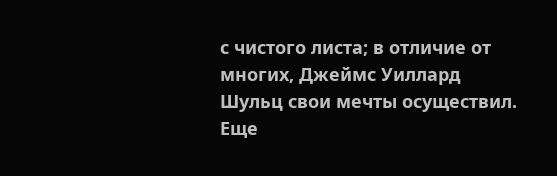с чистого листа; в отличие от многих, Джеймс Уиллард Шульц свои мечты осуществил. Еще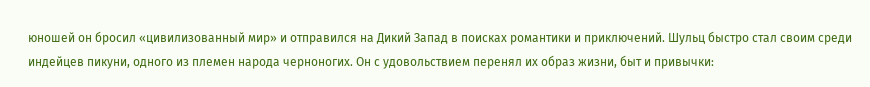юношей он бросил «цивилизованный мир» и отправился на Дикий Запад в поисках романтики и приключений. Шульц быстро стал своим среди индейцев пикуни, одного из племен народа черноногих. Он с удовольствием перенял их образ жизни, быт и привычки: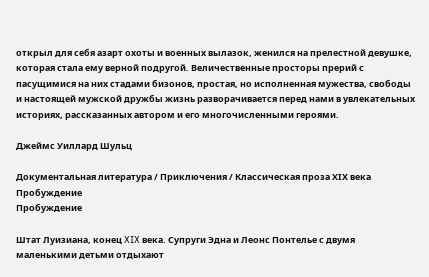открыл для себя азарт охоты и военных вылазок, женился на прелестной девушке, которая стала ему верной подругой. Величественные просторы прерий с пасущимися на них стадами бизонов, простая, но исполненная мужества, свободы и настоящей мужской дружбы жизнь разворачивается перед нами в увлекательных историях, рассказанных автором и его многочисленными героями.

Джеймс Уиллард Шульц

Документальная литература / Приключения / Классическая проза ХIX века
Пробуждение
Пробуждение

Штат Луизиана, конец XIX века. Супруги Эдна и Леонс Понтелье с двумя маленькими детьми отдыхают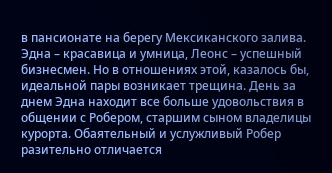в пансионате на берегу Мексиканского залива. Эдна – красавица и умница, Леонс – успешный бизнесмен. Но в отношениях этой, казалось бы, идеальной пары возникает трещина. День за днем Эдна находит все больше удовольствия в общении с Робером, старшим сыном владелицы курорта. Обаятельный и услужливый Робер разительно отличается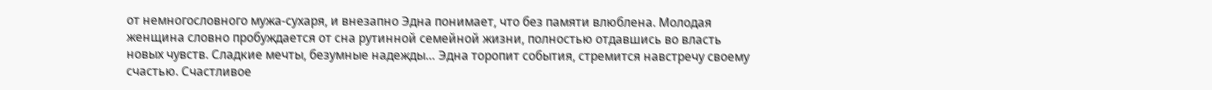от немногословного мужа-сухаря, и внезапно Эдна понимает, что без памяти влюблена. Молодая женщина словно пробуждается от сна рутинной семейной жизни, полностью отдавшись во власть новых чувств. Сладкие мечты, безумные надежды… Эдна торопит события, стремится навстречу своему счастью. Счастливое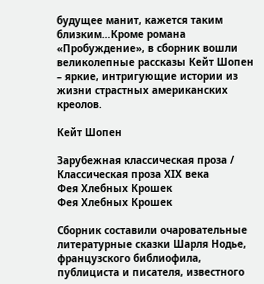будущее манит, кажется таким близким…Кроме романа «Пробуждение», в сборник вошли великолепные рассказы Кейт Шопен – яркие, интригующие истории из жизни страстных американских креолов.

Кейт Шопен

Зарубежная классическая проза / Классическая проза ХIX века
Фея Хлебных Крошек
Фея Хлебных Крошек

Сборник составили очаровательные литературные сказки Шарля Нодье, французского библиофила, публициста и писателя, известного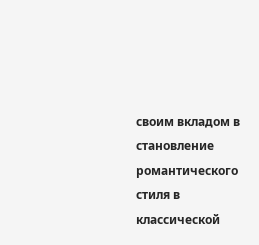своим вкладом в становление романтического стиля в классической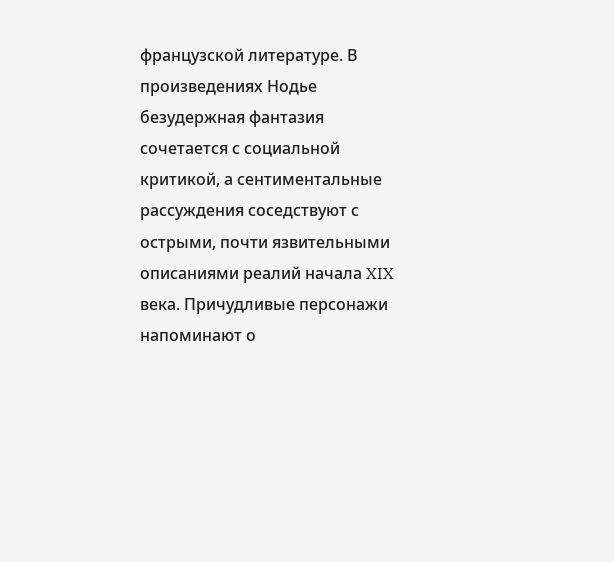французской литературе. В произведениях Нодье безудержная фантазия сочетается с социальной критикой, а сентиментальные рассуждения соседствуют с острыми, почти язвительными описаниями реалий начала XIX века. Причудливые персонажи напоминают о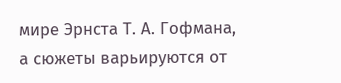мире Эрнста Т. А. Гофмана, а сюжеты варьируются от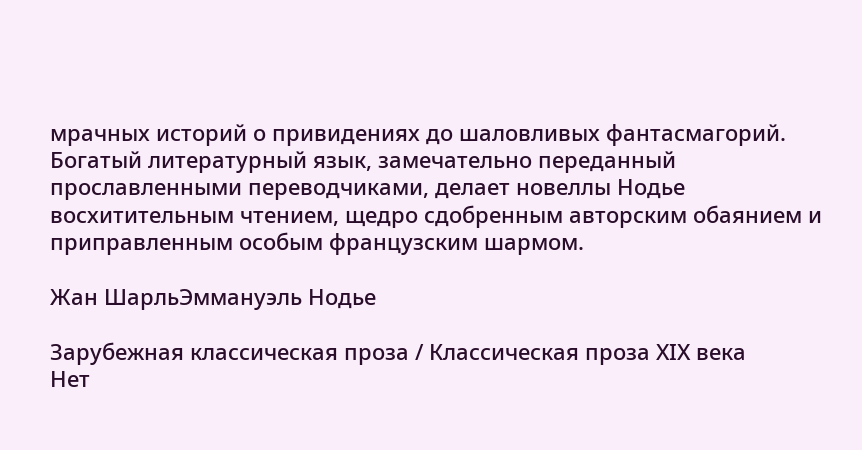мрачных историй о привидениях до шаловливых фантасмагорий. Богатый литературный язык, замечательно переданный прославленными переводчиками, делает новеллы Нодье восхитительным чтением, щедро сдобренным авторским обаянием и приправленным особым французским шармом.

Жан ШарльЭммануэль Нодье

Зарубежная классическая проза / Классическая проза ХIX века
Нет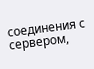соединения с сервером,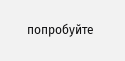попробуйте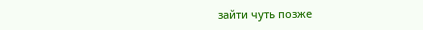зайти чуть позже